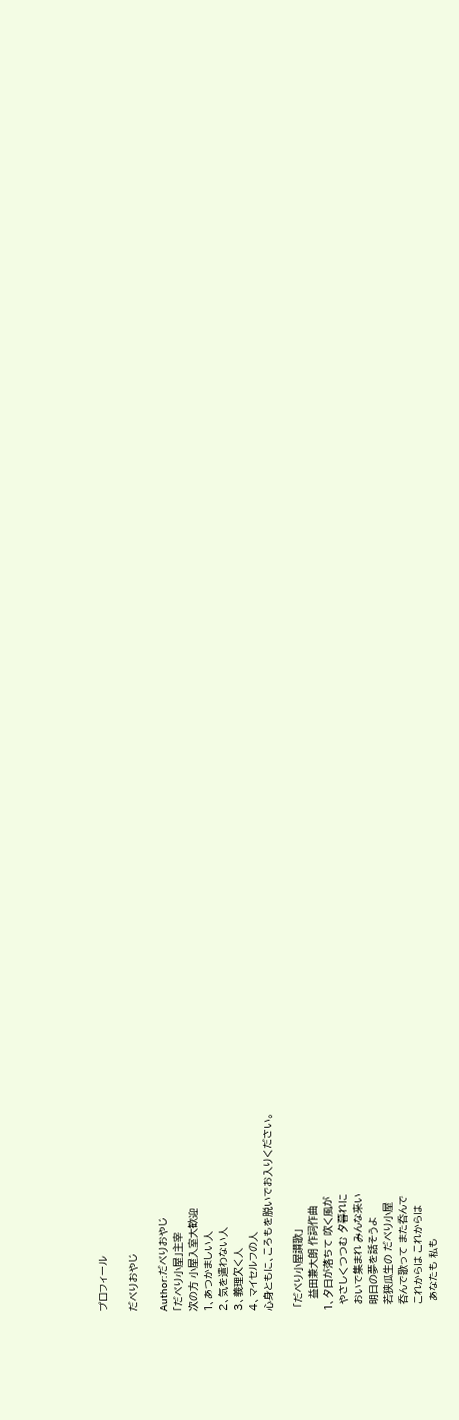プロフィール

だべりおやじ

Author:だべりおやじ
「だべり小屋」主宰
次の方 小屋入室大歓迎
1、あつかましい人
2、気を遣わない人
3、義理欠く人
4、マイセルフの人
心身ともに、ころもを脱いでお入りください。

 「だべり小屋讃歌」
    益田兼大朗 作詞作曲
1、夕日が落ちて 吹く風が
  やさしくつつむ 夕暮れに
  おいで集まれ みんな来い
  明日の夢を話そうよ
  若狭瓜生の だべり小屋
  呑んで歌って また呑んで
  これからは これからは
   あなたも 私も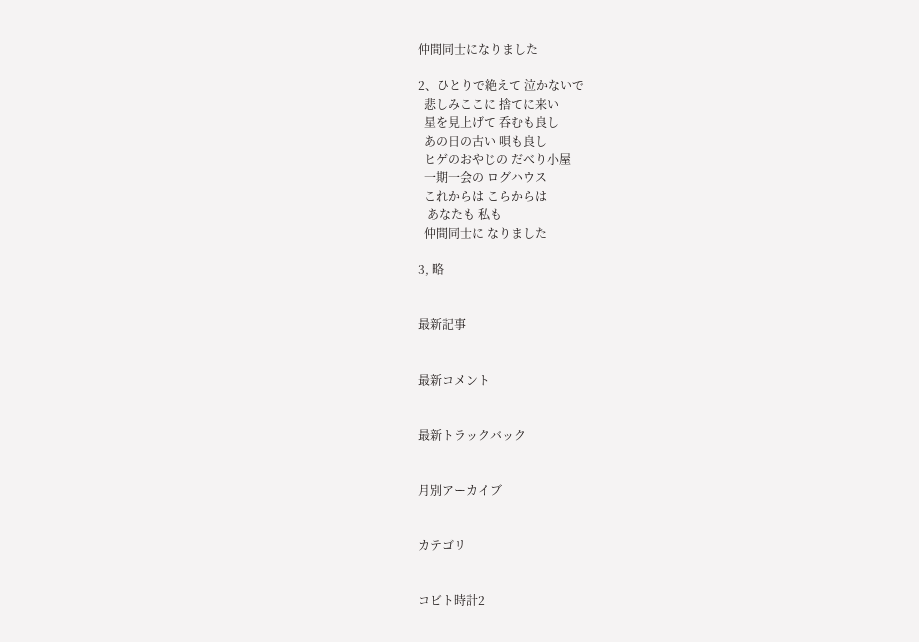仲間同士になりました

2、ひとりで絶えて 泣かないで
  悲しみここに 捨てに来い
  星を見上げて 呑むも良し
  あの日の古い 唄も良し
  ヒゲのおやじの だべり小屋
  一期一会の ログハウス
  これからは こらからは
   あなたも 私も
  仲間同士に なりました

3, 略


最新記事


最新コメント


最新トラックバック


月別アーカイブ


カテゴリ


コビト時計2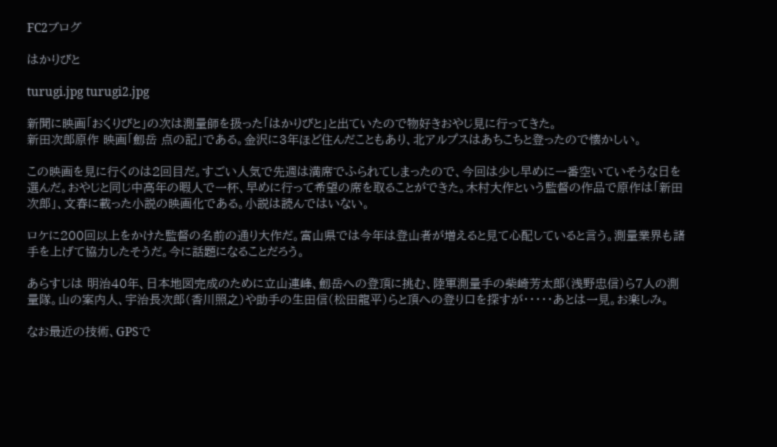FC2ブログ

はかりびと

turugi.jpg turugi2.jpg

新聞に映画「おくりびと」の次は測量師を扱った「はかりびと」と出ていたので物好きおやじ見に行ってきた。
新田次郎原作 映画「劔岳 点の記」である。金沢に3年ほど住んだこともあり、北アルプスはあちこちと登ったので懐かしい。

この映画を見に行くのは2回目だ。すごい人気で先週は満席でふられてしまったので、今回は少し早めに一番空いていそうな日を選んだ。おやじと同じ中高年の暇人で一杯、早めに行って希望の席を取ることができた。木村大作という監督の作品で原作は「新田次郎」、文春に載った小説の映画化である。小説は読んではいない。

ロケに200回以上をかけた監督の名前の通り大作だ。富山県では今年は登山者が増えると見て心配していると言う。測量業界も諸手を上げて協力したそうだ。今に話題になることだろう。

あらすじは 明治40年、日本地図完成のために立山連峰、劔岳への登頂に挑む、陸軍測量手の柴崎芳太郎(浅野忠信)ら7人の測量隊。山の案内人、宇治長次郎(香川照之)や助手の生田信(松田龍平)らと頂への登り口を探すが・・・・・あとは一見。お楽しみ。

なお最近の技術、GPSで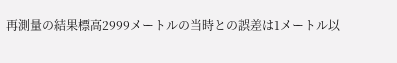再測量の結果標高2999メートルの当時との誤差は1メートル以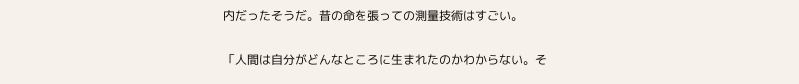内だったそうだ。昔の命を張っての測量技術はすごい。

「人間は自分がどんなところに生まれたのかわからない。そ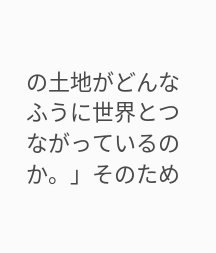の土地がどんなふうに世界とつながっているのか。」そのため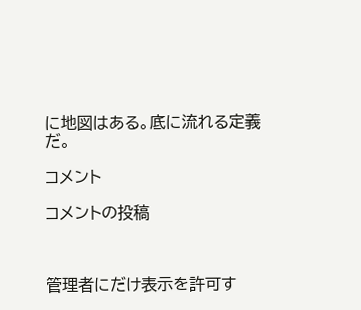に地図はある。底に流れる定義だ。

コメント

コメントの投稿



管理者にだけ表示を許可す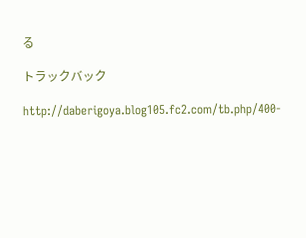る

トラックバック

http://daberigoya.blog105.fc2.com/tb.php/400-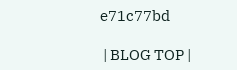e71c77bd

 | BLOG TOP |